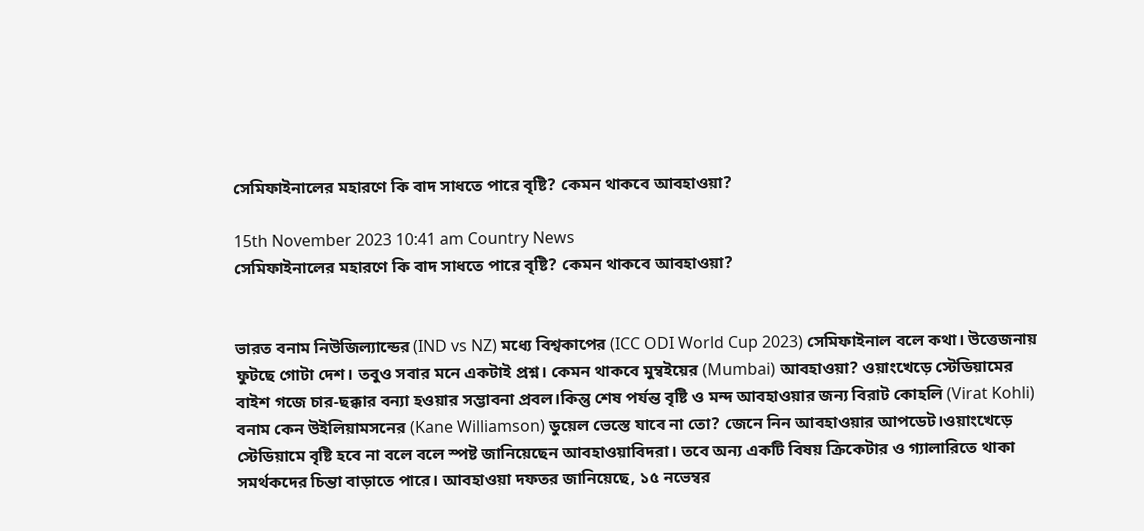সেমিফাইনালের মহারণে কি বাদ সাধতে পারে বৃষ্টি? কেমন থাকবে আবহাওয়া?

15th November 2023 10:41 am Country News
সেমিফাইনালের মহারণে কি বাদ সাধতে পারে বৃষ্টি? কেমন থাকবে আবহাওয়া?


ভারত বনাম নিউজিল্যান্ডের (IND vs NZ) মধ্যে বিশ্বকাপের (ICC ODI World Cup 2023) সেমিফাইনাল বলে কথা। উত্তেজনায় ফুটছে গোটা দেশ। তবুও সবার মনে একটাই প্রশ্ন। কেমন থাকবে মুম্বইয়ের (Mumbai) আবহাওয়া? ওয়াংখেড়ে স্টেডিয়ামের বাইশ গজে চার-ছক্কার বন্যা হওয়ার সম্ভাবনা প্রবল।কিন্তু শেষ পর্যন্ত বৃষ্টি ও মন্দ আবহাওয়ার জন্য বিরাট কোহলি (Virat Kohli) বনাম কেন উইলিয়ামসনের (Kane Williamson) ডুয়েল ভেস্তে যাবে না তো? জেনে নিন আবহাওয়ার আপডেট।ওয়াংখেড়ে স্টেডিয়ামে বৃষ্টি হবে না বলে বলে স্পষ্ট জানিয়েছেন আবহাওয়াবিদরা। তবে অন্য একটি বিষয় ক্রিকেটার ও গ্যালারিতে থাকা সমর্থকদের চিন্তা বাড়াতে পারে। আবহাওয়া দফতর জানিয়েছে, ১৫ নভেম্বর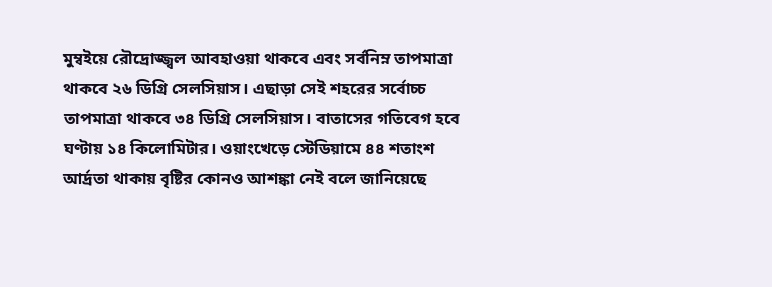মুম্বইয়ে রৌদ্রোজ্জ্বল আবহাওয়া থাকবে এবং সর্বনিম্ন তাপমাত্রা থাকবে ২৬ ডিগ্রি সেলসিয়াস। এছাড়া সেই শহরের সর্বোচ্চ তাপমাত্রা থাকবে ৩৪ ডিগ্রি সেলসিয়াস। বাতাসের গতিবেগ হবে ঘণ্টায় ১৪ কিলোমিটার। ওয়াংখেড়ে স্টেডিয়ামে ৪৪ শতাংশ আর্দ্রতা থাকায় বৃষ্টির কোনও আশঙ্কা নেই বলে জানিয়েছে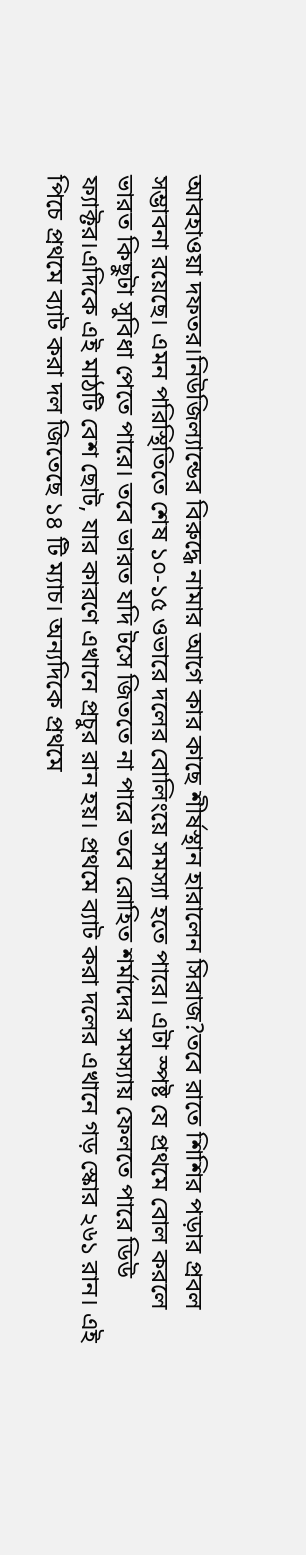আবহাওয়া দফতর।নিউজিল্যান্ডের বিরুদ্ধে নামার আগে কার কাছে শীর্ষস্থান হারালেন সিরাজ?তবে রাতে শিশির পড়ার প্রবল সম্ভাবনা রয়েছে। এমন পরিস্থিতিতে শেষ ১০-১৫ ওভারে দলের বোলিংয়ে সমস্যা হতে পারে। এটা স্পষ্ট যে প্রথমে বোল করলে ভারত কিছুটা সুবিধা পেতে পারে। তবে ভারত যদি টসে জিততে না পারে তবে রোহিত শর্মাদের সমস্যায় ফেলতে পারে ডিউ ফ্যাক্টর।এদিকে এই মাঠটি বেশ ছোট, যার কারণে এখানে প্রচুর রান হয়। প্রথমে ব্যাট করা দলের এখানে গড় স্কোর ২৬১ রান। এই পিচে প্রথমে ব্যাট করা দল জিতেছে ১৪ টি ম্যাচ। অন্যদিকে প্রথমে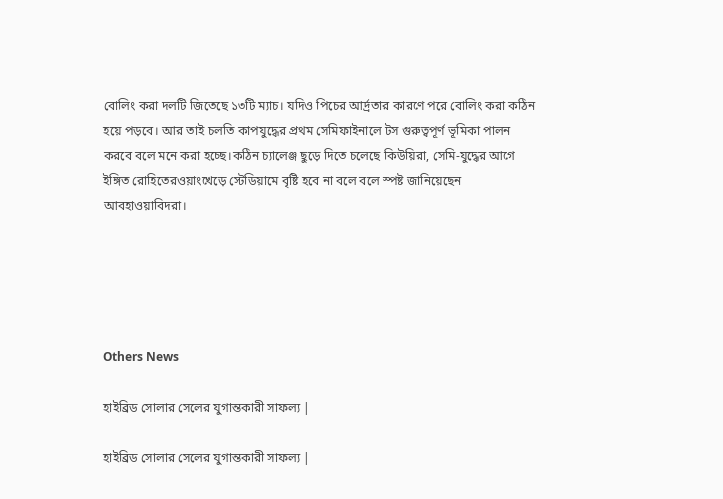বোলিং করা দলটি জিতেছে ১৩টি ম্যাচ। যদিও পিচের আর্দ্রতার কারণে পরে বোলিং করা কঠিন হয়ে পড়বে। আর তাই চলতি কাপযুদ্ধের প্রথম সেমিফাইনালে টস গুরুত্বপূর্ণ ভূমিকা পালন করবে বলে মনে করা হচ্ছে।কঠিন চ্যালেঞ্জ ছুড়ে দিতে চলেছে কিউয়িরা, সেমি-যুদ্ধের আগে ইঙ্গিত রোহিতেরওয়াংখেড়ে স্টেডিয়ামে বৃষ্টি হবে না বলে বলে স্পষ্ট জানিয়েছেন আবহাওয়াবিদরা।





Others News

হাইব্রিড সোলার সেলের যুগান্তকারী সাফল্য |

হাইব্রিড সোলার সেলের যুগান্তকারী সাফল্য |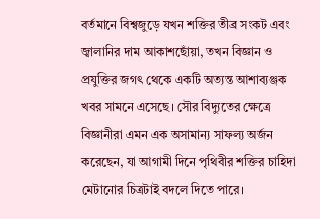বর্তমানে বিশ্বজুড়ে যখন শক্তির তীব্র সংকট এবং জ্বালানির দাম আকাশছোঁয়া, তখন বিজ্ঞান ও প্রযুক্তির জগৎ থেকে একটি অত্যন্ত আশাব্যঞ্জক খবর সামনে এসেছে। সৌর বিদ্যুতের ক্ষেত্রে বিজ্ঞানীরা এমন এক অসামান্য সাফল্য অর্জন করেছেন, যা আগামী দিনে পৃথিবীর শক্তির চাহিদা মেটানোর চিত্রটাই বদলে দিতে পারে।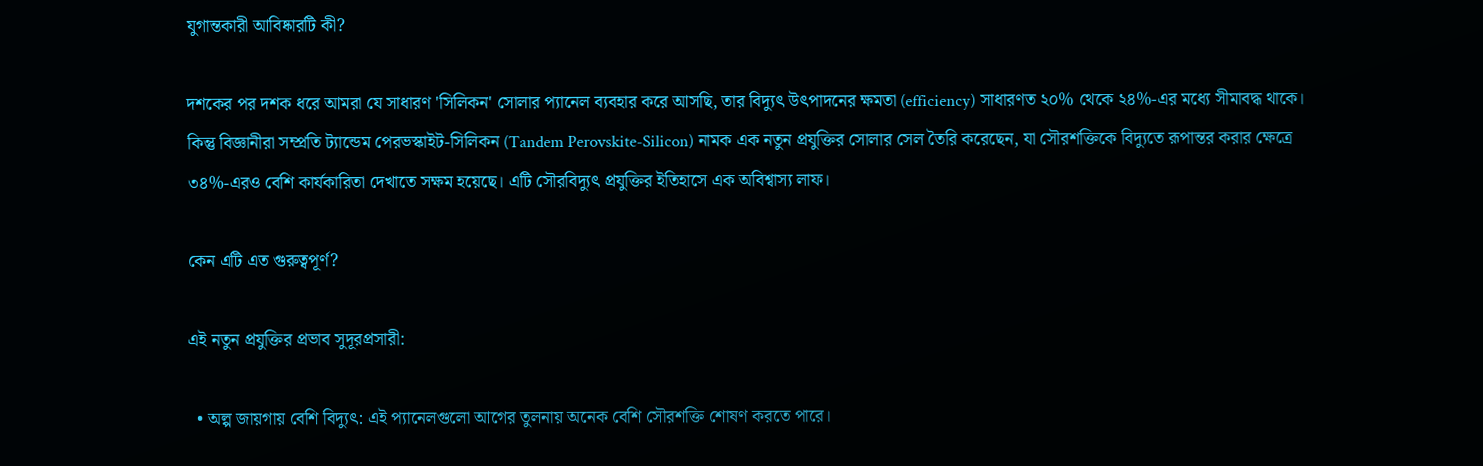যুগান্তকারী আবিষ্কারটি কী?

দশকের পর দশক ধরে আমরা যে সাধারণ 'সিলিকন' সোলার প্যানেল ব্যবহার করে আসছি, তার বিদ্যুৎ উৎপাদনের ক্ষমতা (efficiency) সাধারণত ২০% থেকে ২৪%-এর মধ্যে সীমাবদ্ধ থাকে। কিন্তু বিজ্ঞানীরা সম্প্রতি ট্যান্ডেম পেরভস্কাইট-সিলিকন (Tandem Perovskite-Silicon) নামক এক নতুন প্রযুক্তির সোলার সেল তৈরি করেছেন, যা সৌরশক্তিকে বিদ্যুতে রূপান্তর করার ক্ষেত্রে ৩৪%-এরও বেশি কার্যকারিতা দেখাতে সক্ষম হয়েছে। এটি সৌরবিদ্যুৎ প্রযুক্তির ইতিহাসে এক অবিশ্বাস্য লাফ।

কেন এটি এত গুরুত্বপূর্ণ?

এই নতুন প্রযুক্তির প্রভাব সুদূরপ্রসারী:

  • অল্প জায়গায় বেশি বিদ্যুৎ: এই প্যানেলগুলো আগের তুলনায় অনেক বেশি সৌরশক্তি শোষণ করতে পারে।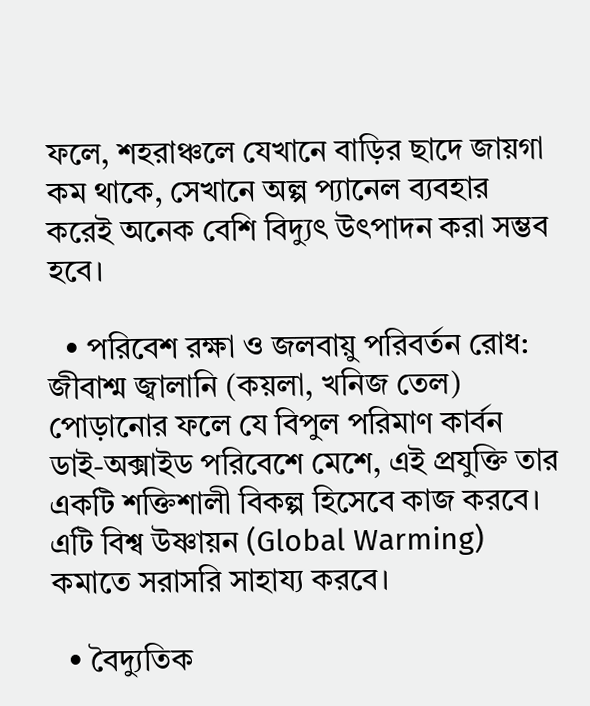ফলে, শহরাঞ্চলে যেখানে বাড়ির ছাদে জায়গা কম থাকে, সেখানে অল্প প্যানেল ব্যবহার করেই অনেক বেশি বিদ্যুৎ উৎপাদন করা সম্ভব হবে।

  • পরিবেশ রক্ষা ও জলবায়ু পরিবর্তন রোধ: জীবাশ্ম জ্বালানি (কয়লা, খনিজ তেল) পোড়ানোর ফলে যে বিপুল পরিমাণ কার্বন ডাই-অক্সাইড পরিবেশে মেশে, এই প্রযুক্তি তার একটি শক্তিশালী বিকল্প হিসেবে কাজ করবে। এটি বিশ্ব উষ্ণায়ন (Global Warming) কমাতে সরাসরি সাহায্য করবে।

  • বৈদ্যুতিক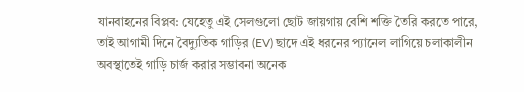যানবাহনের বিপ্লব: যেহেতু এই সেলগুলো ছোট জায়গায় বেশি শক্তি তৈরি করতে পারে, তাই আগামী দিনে বৈদ্যুতিক গাড়ির (EV) ছাদে এই ধরনের প্যানেল লাগিয়ে চলাকালীন অবস্থাতেই গাড়ি চার্জ করার সম্ভাবনা অনেক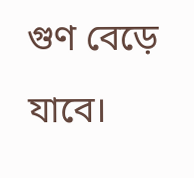গুণ বেড়ে যাবে।